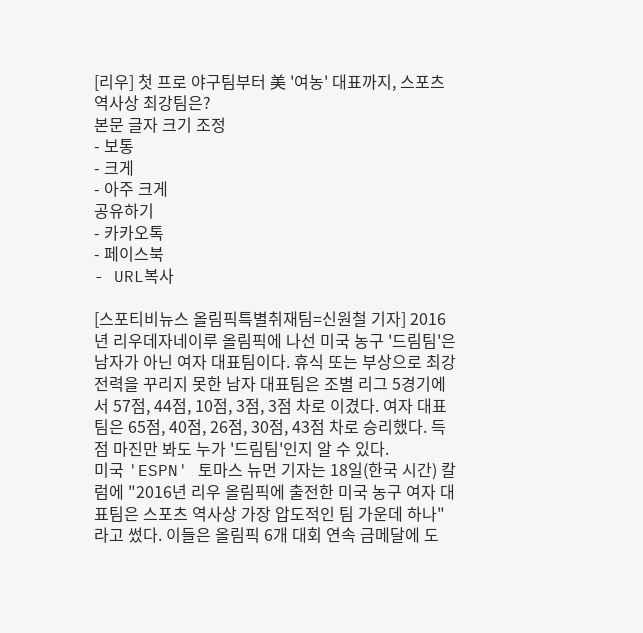[리우] 첫 프로 야구팀부터 美 '여농' 대표까지, 스포츠 역사상 최강팀은?
본문 글자 크기 조정
- 보통
- 크게
- 아주 크게
공유하기
- 카카오톡
- 페이스북
- URL복사

[스포티비뉴스 올림픽특별취재팀=신원철 기자] 2016년 리우데자네이루 올림픽에 나선 미국 농구 '드림팀'은 남자가 아닌 여자 대표팀이다. 휴식 또는 부상으로 최강 전력을 꾸리지 못한 남자 대표팀은 조별 리그 5경기에서 57점, 44점, 10점, 3점, 3점 차로 이겼다. 여자 대표팀은 65점, 40점, 26점, 30점, 43점 차로 승리했다. 득점 마진만 봐도 누가 '드림팀'인지 알 수 있다.
미국 'ESPN' 토마스 뉴먼 기자는 18일(한국 시간) 칼럼에 "2016년 리우 올림픽에 출전한 미국 농구 여자 대표팀은 스포츠 역사상 가장 압도적인 팀 가운데 하나"라고 썼다. 이들은 올림픽 6개 대회 연속 금메달에 도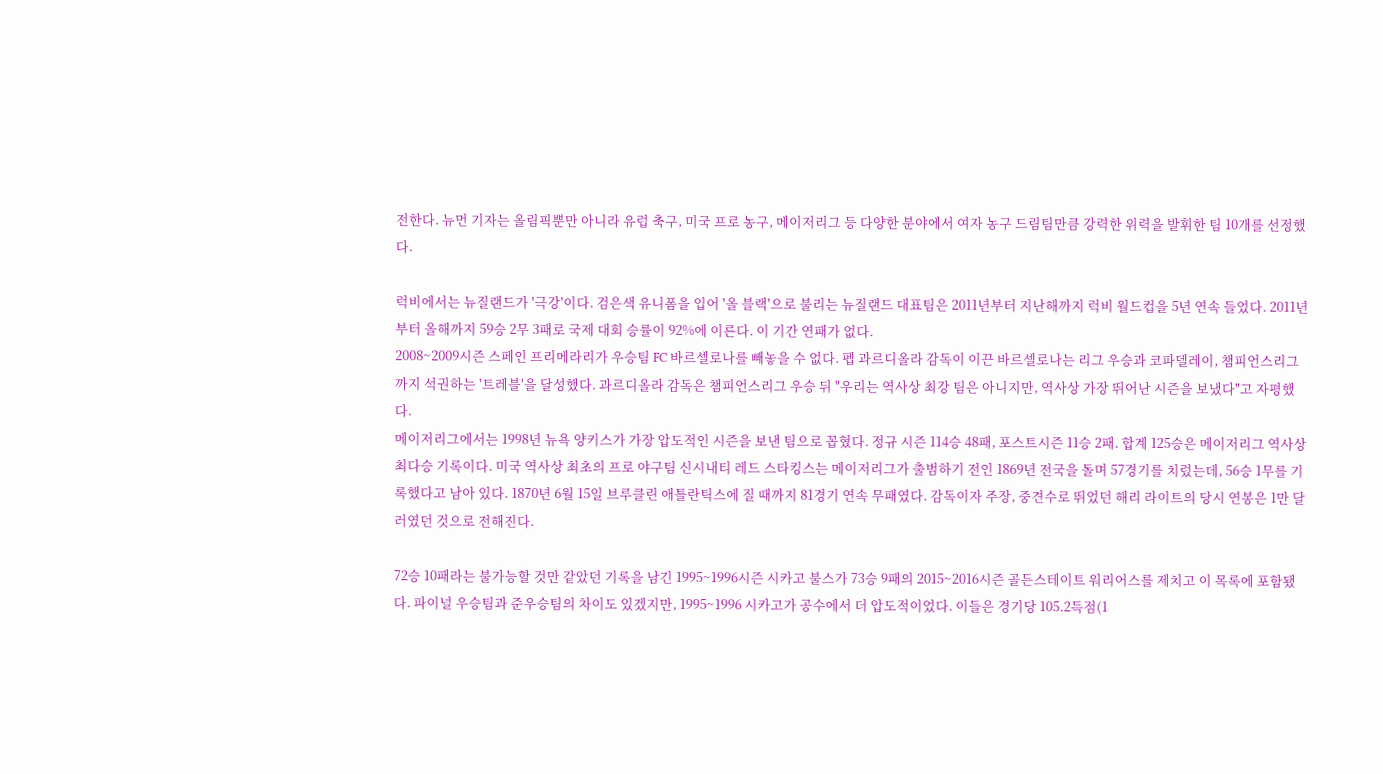전한다. 뉴먼 기자는 올림픽뿐만 아니라 유럽 축구, 미국 프로 농구, 메이저리그 등 다양한 분야에서 여자 농구 드림팀만큼 강력한 위력을 발휘한 팀 10개를 선정했다.

럭비에서는 뉴질랜드가 '극강'이다. 검은색 유니폼을 입어 '올 블랙'으로 불리는 뉴질랜드 대표팀은 2011년부터 지난해까지 럭비 월드컵을 5년 연속 들었다. 2011년부터 올해까지 59승 2무 3패로 국제 대회 승률이 92%에 이른다. 이 기간 연패가 없다.
2008~2009시즌 스페인 프리메라리가 우승팀 FC 바르셀로나를 빼놓을 수 없다. 펩 과르디올라 감독이 이끈 바르셀로나는 리그 우승과 코파델레이, 챔피언스리그까지 석권하는 '트레블'을 달성했다. 과르디올라 감독은 챔피언스리그 우승 뒤 "우리는 역사상 최강 팀은 아니지만, 역사상 가장 뛰어난 시즌을 보냈다"고 자평했다.
메이저리그에서는 1998년 뉴욕 양키스가 가장 압도적인 시즌을 보낸 팀으로 꼽혔다. 정규 시즌 114승 48패, 포스트시즌 11승 2패. 합계 125승은 메이저리그 역사상 최다승 기록이다. 미국 역사상 최초의 프로 야구팀 신시내티 레드 스타킹스는 메이저리그가 출범하기 전인 1869년 전국을 돌며 57경기를 치렀는데, 56승 1무를 기록했다고 남아 있다. 1870년 6월 15일 브루클린 애틀란틱스에 질 때까지 81경기 연속 무패였다. 감독이자 주장, 중견수로 뛰었던 해리 라이트의 당시 연봉은 1만 달러였던 것으로 전해진다.

72승 10패라는 불가능할 것만 같았던 기록을 남긴 1995~1996시즌 시카고 불스가 73승 9패의 2015~2016시즌 골든스테이트 워리어스를 제치고 이 목록에 포함됐다. 파이널 우승팀과 준우승팀의 차이도 있겠지만, 1995~1996 시카고가 공수에서 더 압도적이었다. 이들은 경기당 105.2득점(1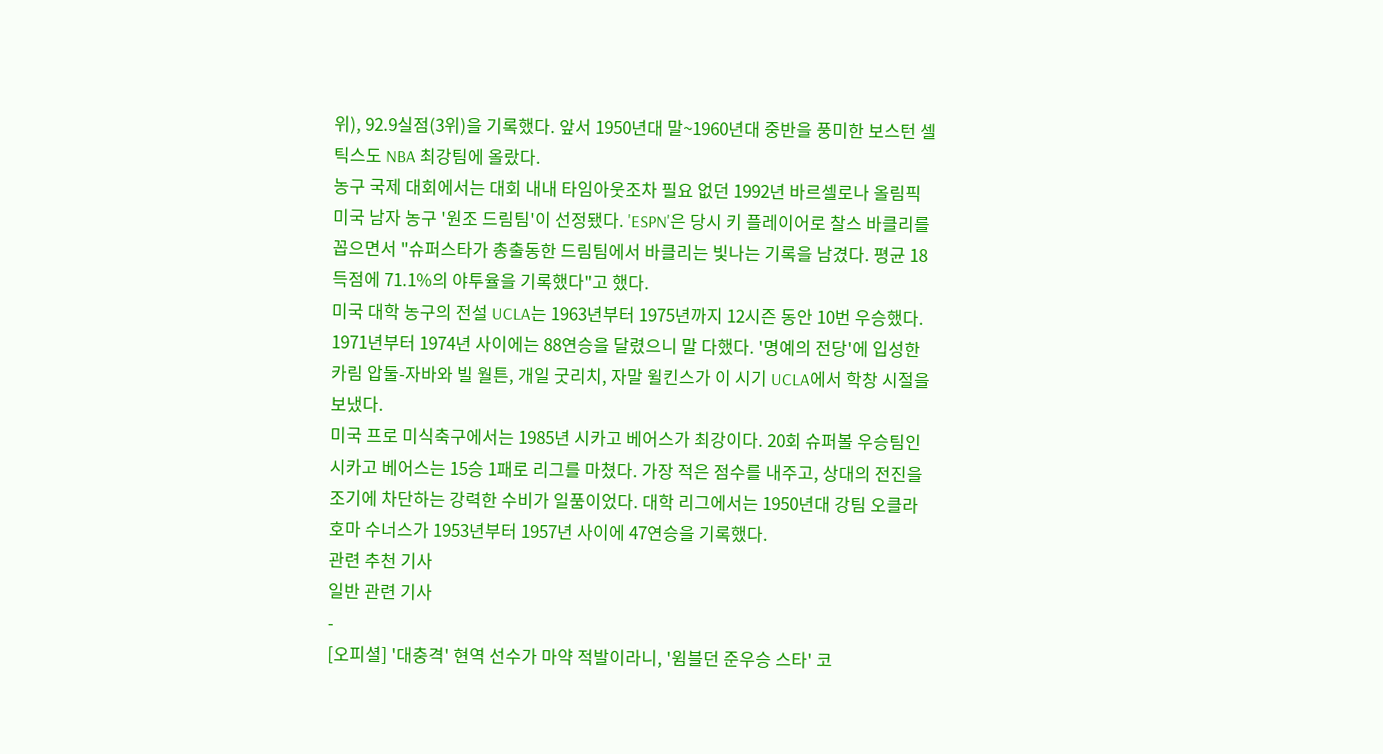위), 92.9실점(3위)을 기록했다. 앞서 1950년대 말~1960년대 중반을 풍미한 보스턴 셀틱스도 NBA 최강팀에 올랐다.
농구 국제 대회에서는 대회 내내 타임아웃조차 필요 없던 1992년 바르셀로나 올림픽 미국 남자 농구 '원조 드림팀'이 선정됐다. 'ESPN'은 당시 키 플레이어로 찰스 바클리를 꼽으면서 "슈퍼스타가 총출동한 드림팀에서 바클리는 빛나는 기록을 남겼다. 평균 18득점에 71.1%의 야투율을 기록했다"고 했다.
미국 대학 농구의 전설 UCLA는 1963년부터 1975년까지 12시즌 동안 10번 우승했다. 1971년부터 1974년 사이에는 88연승을 달렸으니 말 다했다. '명예의 전당'에 입성한 카림 압둘-자바와 빌 월튼, 개일 굿리치, 자말 윌킨스가 이 시기 UCLA에서 학창 시절을 보냈다.
미국 프로 미식축구에서는 1985년 시카고 베어스가 최강이다. 20회 슈퍼볼 우승팀인 시카고 베어스는 15승 1패로 리그를 마쳤다. 가장 적은 점수를 내주고, 상대의 전진을 조기에 차단하는 강력한 수비가 일품이었다. 대학 리그에서는 1950년대 강팀 오클라호마 수너스가 1953년부터 1957년 사이에 47연승을 기록했다.
관련 추천 기사
일반 관련 기사
-
[오피셜] '대충격' 현역 선수가 마약 적발이라니, '윔블던 준우승 스타' 코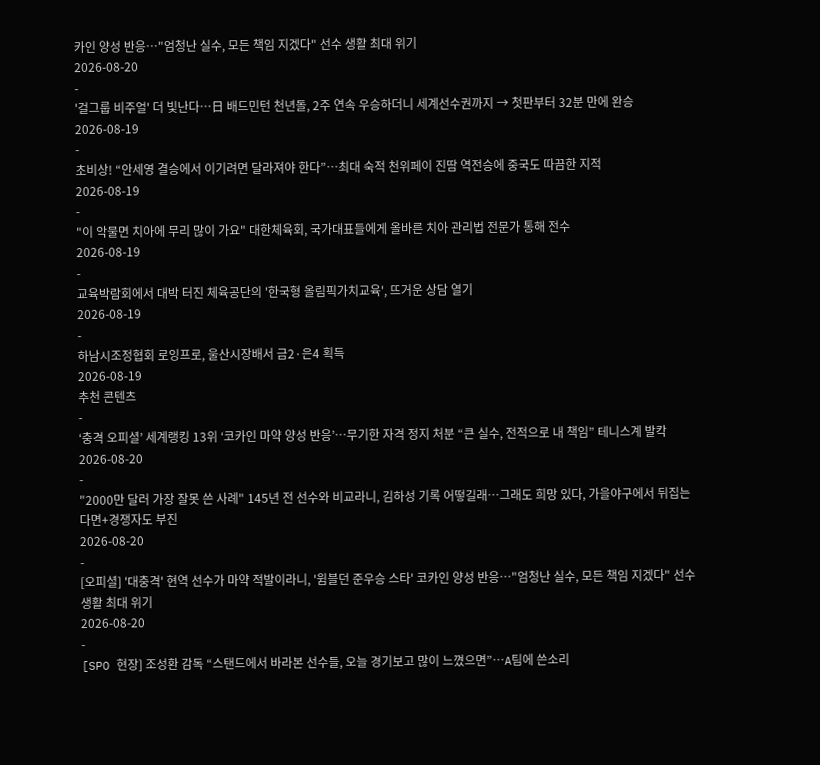카인 양성 반응…"엄청난 실수, 모든 책임 지겠다" 선수 생활 최대 위기
2026-08-20
-
'걸그룹 비주얼' 더 빛난다…日 배드민턴 천년돌, 2주 연속 우승하더니 세계선수권까지 → 첫판부터 32분 만에 완승
2026-08-19
-
초비상! “안세영 결승에서 이기려면 달라져야 한다”…최대 숙적 천위페이 진땀 역전승에 중국도 따끔한 지적
2026-08-19
-
"이 악물면 치아에 무리 많이 가요" 대한체육회, 국가대표들에게 올바른 치아 관리법 전문가 통해 전수
2026-08-19
-
교육박람회에서 대박 터진 체육공단의 '한국형 올림픽가치교육', 뜨거운 상담 열기
2026-08-19
-
하남시조정협회 로잉프로, 울산시장배서 금2·은4 획득
2026-08-19
추천 콘텐츠
-
‘충격 오피셜’ 세계랭킹 13위 ‘코카인 마약 양성 반응’…무기한 자격 정지 처분 “큰 실수, 전적으로 내 책임” 테니스계 발칵
2026-08-20
-
"2000만 달러 가장 잘못 쓴 사례" 145년 전 선수와 비교라니, 김하성 기록 어떻길래…그래도 희망 있다, 가을야구에서 뒤집는다면+경쟁자도 부진
2026-08-20
-
[오피셜] '대충격' 현역 선수가 마약 적발이라니, '윔블던 준우승 스타' 코카인 양성 반응…"엄청난 실수, 모든 책임 지겠다" 선수 생활 최대 위기
2026-08-20
-
[SPO 현장] 조성환 감독 “스탠드에서 바라본 선수들, 오늘 경기보고 많이 느꼈으면”…A팀에 쓴소리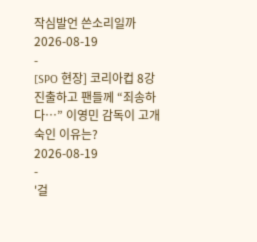작심발언 쓴소리일까
2026-08-19
-
[SPO 현장] 코리아컵 8강 진출하고 팬들께 “죄송하다…” 이영민 감독이 고개 숙인 이유는?
2026-08-19
-
'걸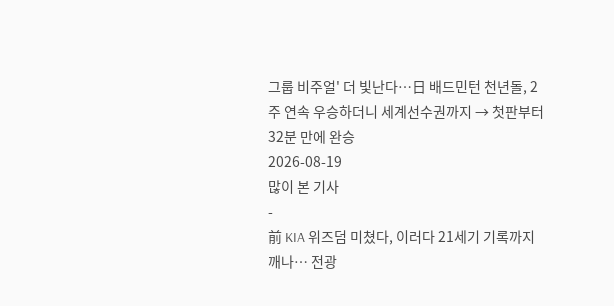그룹 비주얼' 더 빛난다…日 배드민턴 천년돌, 2주 연속 우승하더니 세계선수권까지 → 첫판부터 32분 만에 완승
2026-08-19
많이 본 기사
-
前 KIA 위즈덤 미쳤다, 이러다 21세기 기록까지 깨나… 전광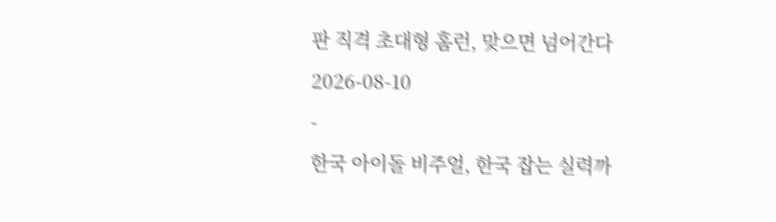판 직격 초대형 홈런, 맞으면 넘어간다
2026-08-10
-
한국 아이돌 비주얼, 한국 잡는 실력까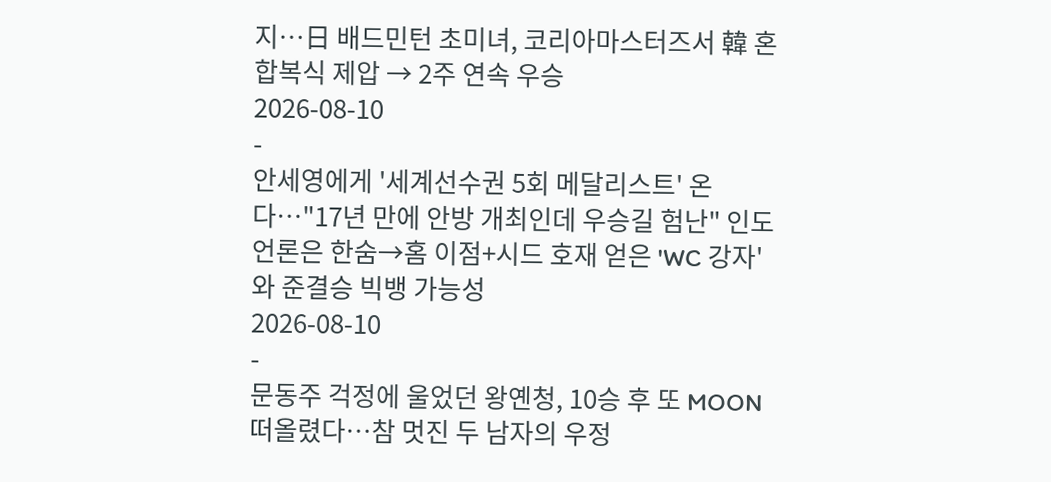지…日 배드민턴 초미녀, 코리아마스터즈서 韓 혼합복식 제압 → 2주 연속 우승
2026-08-10
-
안세영에게 '세계선수권 5회 메달리스트' 온다…"17년 만에 안방 개최인데 우승길 험난" 인도 언론은 한숨→홈 이점+시드 호재 얻은 'WC 강자'와 준결승 빅뱅 가능성
2026-08-10
-
문동주 걱정에 울었던 왕옌청, 10승 후 또 MOON 떠올렸다…참 멋진 두 남자의 우정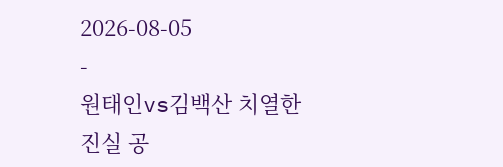2026-08-05
-
원태인vs김백산 치열한 진실 공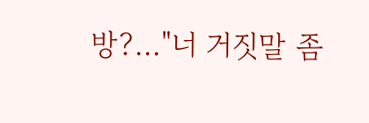방?…"너 거짓말 좀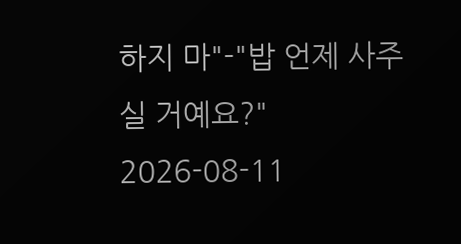하지 마"-"밥 언제 사주실 거예요?"
2026-08-11